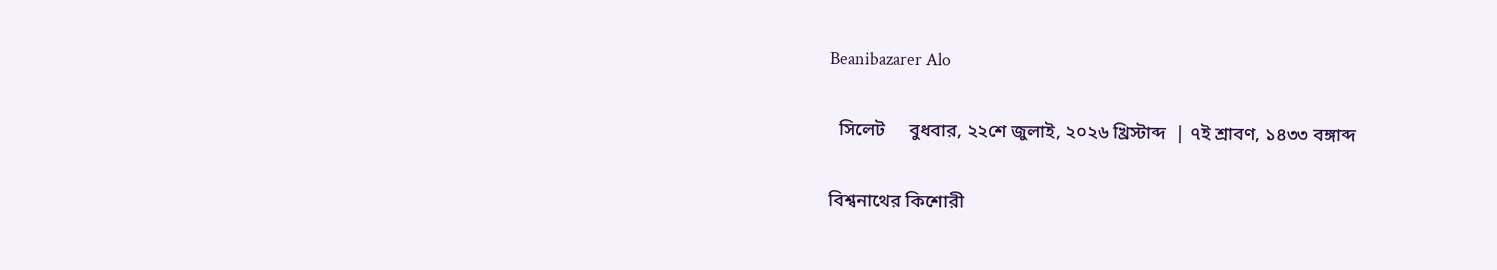Beanibazarer Alo

  সিলেট     বুধবার, ২২শে জুলাই, ২০২৬ খ্রিস্টাব্দ  | ৭ই শ্রাবণ, ১৪৩৩ বঙ্গাব্দ

বিশ্বনাথের কিশোরী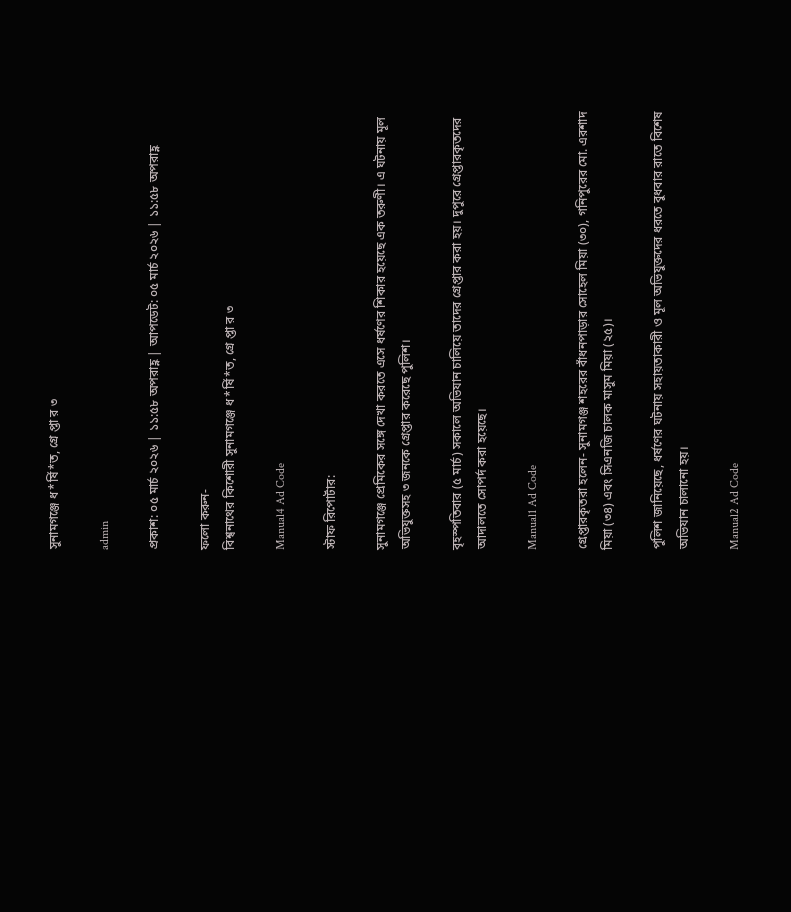সুনামগঞ্জে ধ*র্ষি*ত, গ্রে প্তা র ৩

admin

প্রকাশ: ০৫ মার্চ ২০২৬ | ১১:৫৮ অপরাহ্ণ | আপডেট: ০৫ মার্চ ২০২৬ | ১১:৫৮ অপরাহ্ণ

ফলো করুন-
বিশ্বনাথের কিশোরী সুনামগঞ্জে ধ*র্ষি*ত, গ্রে প্তা র ৩

Manual4 Ad Code

স্টাফ রিপোর্টার:

সুনামগঞ্জে প্রেমিকের সঙ্গে দেখা করতে এসে ধর্ষণের শিকার হয়েছে এক তরুণী। এ ঘটনায় মূল অভিযুক্তসহ ৩ জনকে গ্রেপ্তার করেছে পুলিশ।

বৃহস্পতিবার (৫ মার্চ) সকালে অভিযান চালিয়ে তাদের গ্রেপ্তার করা হয়। দুপুরে গ্রেপ্তারকৃতদের আদালতে সোপর্দ করা হয়েছে।

Manual1 Ad Code

গ্রেপ্তারকৃতরা হলেন- সুনামগঞ্জ শহরের বাঁধনপাড়ার সোহেল মিয়া (৩০), গনিপুরের মো. এরশাদ মিয়া (৩৪) এবং সিএনজি চালক মাসুম মিয়া (২৫)।

পুলিশ জানিয়েছে, ধর্ষণের ঘটনায় সহায়তাকারী ও মূল অভিযুক্তদের ধরতে বুধবার রাতে বিশেষ অভিযান চালানো হয়।

Manual2 Ad Code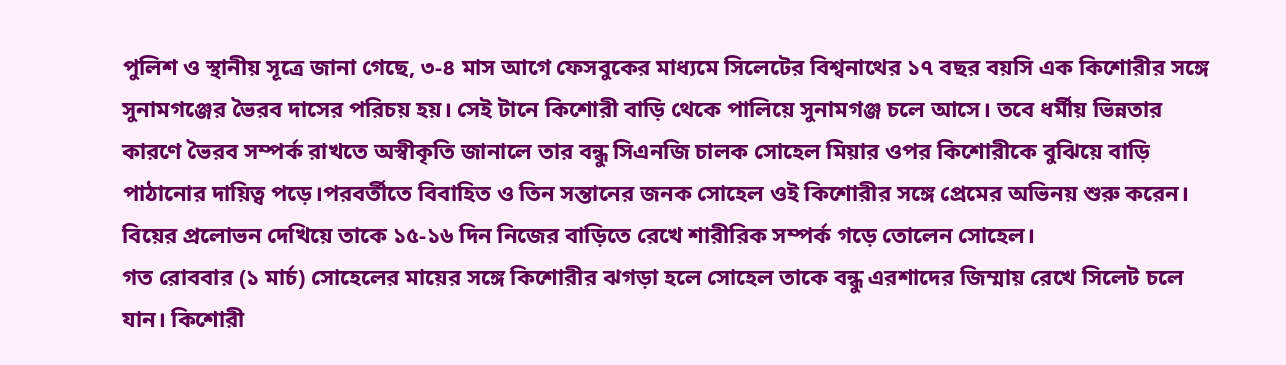পুলিশ ও স্থানীয় সূত্রে জানা গেছে, ৩-৪ মাস আগে ফেসবুকের মাধ্যমে সিলেটের বিশ্বনাথের ১৭ বছর বয়সি এক কিশোরীর সঙ্গে সুনামগঞ্জের ভৈরব দাসের পরিচয় হয়। সেই টানে কিশোরী বাড়ি থেকে পালিয়ে সুনামগঞ্জ চলে আসে। তবে ধর্মীয় ভিন্নতার কারণে ভৈরব সম্পর্ক রাখতে অস্বীকৃতি জানালে তার বন্ধু সিএনজি চালক সোহেল মিয়ার ওপর কিশোরীকে বুঝিয়ে বাড়ি পাঠানোর দায়িত্ব পড়ে।পরবর্তীতে বিবাহিত ও তিন সন্তানের জনক সোহেল ওই কিশোরীর সঙ্গে প্রেমের অভিনয় শুরু করেন। বিয়ের প্রলোভন দেখিয়ে তাকে ১৫-১৬ দিন নিজের বাড়িতে রেখে শারীরিক সম্পর্ক গড়ে তোলেন সোহেল।
গত রোববার (১ মার্চ) সোহেলের মায়ের সঙ্গে কিশোরীর ঝগড়া হলে সোহেল তাকে বন্ধু এরশাদের জিম্মায় রেখে সিলেট চলে যান। কিশোরী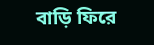বাড়ি ফিরে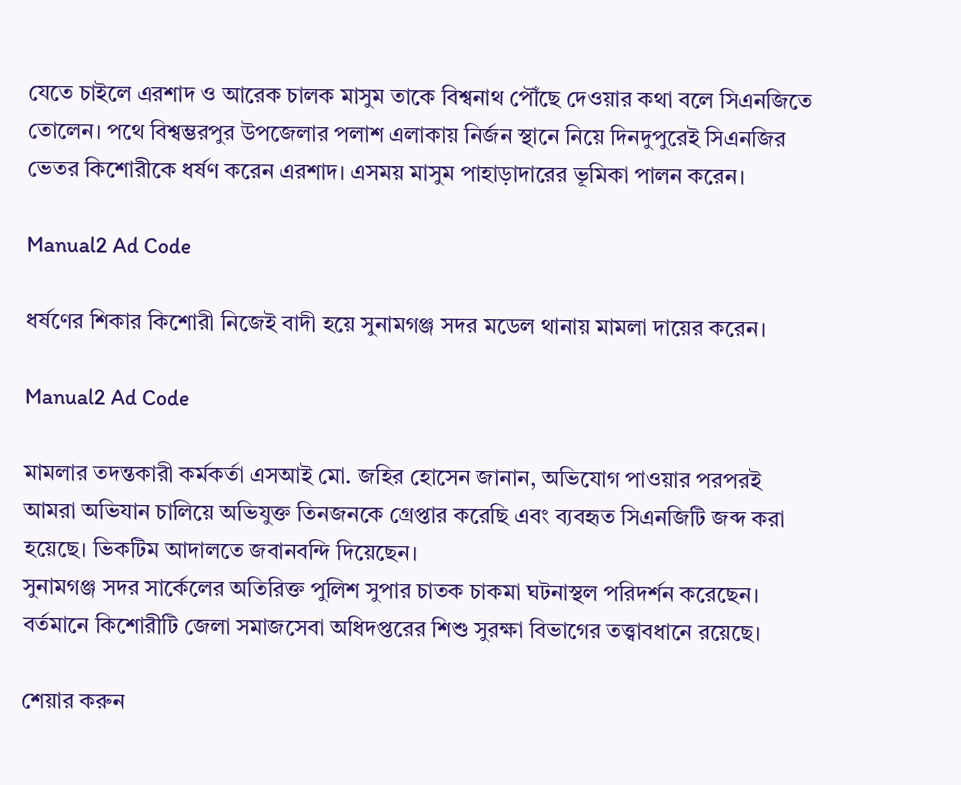যেতে চাইলে এরশাদ ও আরেক চালক মাসুম তাকে বিশ্বনাথ পৌঁছে দেওয়ার কথা বলে সিএনজিতে তোলেন। পথে বিশ্বম্ভরপুর উপজেলার পলাশ এলাকায় নির্জন স্থানে নিয়ে দিনদুপুরেই সিএনজির ভেতর কিশোরীকে ধর্ষণ করেন এরশাদ। এসময় মাসুম পাহাড়াদারের ভূমিকা পালন করেন।

Manual2 Ad Code

ধর্ষণের শিকার কিশোরী নিজেই বাদী হয়ে সুনামগঞ্জ সদর মডেল থানায় মামলা দায়ের করেন।

Manual2 Ad Code

মামলার তদন্তকারী কর্মকর্তা এসআই মো. জহির হোসেন জানান, অভিযোগ পাওয়ার পরপরই আমরা অভিযান চালিয়ে অভিযুক্ত তিনজনকে গ্রেপ্তার করেছি এবং ব্যবহৃত সিএনজিটি জব্দ করা হয়েছে। ভিকটিম আদালতে জবানবন্দি দিয়েছেন।
সুনামগঞ্জ সদর সার্কেলের অতিরিক্ত পুলিশ সুপার চাতক চাকমা ঘটনাস্থল পরিদর্শন করেছেন। বর্তমানে কিশোরীটি জেলা সমাজসেবা অধিদপ্তরের শিশু সুরক্ষা বিভাগের তত্ত্বাবধানে রয়েছে।

শেয়ার করুন